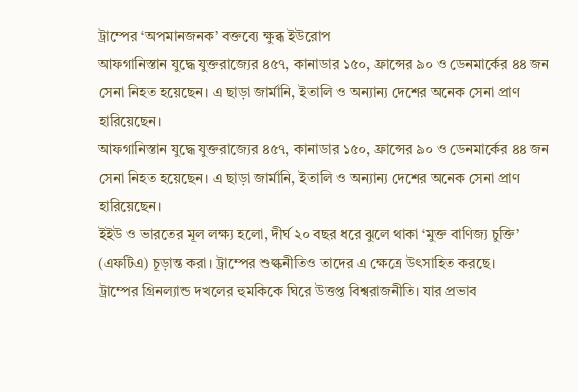ট্রাম্পের ‘অপমানজনক’ বক্তব্যে ক্ষুব্ধ ইউরোপ
আফগানিস্তান যুদ্ধে যুক্তরাজ্যের ৪৫৭, কানাডার ১৫০, ফ্রান্সের ৯০ ও ডেনমার্কের ৪৪ জন সেনা নিহত হয়েছেন। এ ছাড়া জার্মানি, ইতালি ও অন্যান্য দেশের অনেক সেনা প্রাণ হারিয়েছেন।
আফগানিস্তান যুদ্ধে যুক্তরাজ্যের ৪৫৭, কানাডার ১৫০, ফ্রান্সের ৯০ ও ডেনমার্কের ৪৪ জন সেনা নিহত হয়েছেন। এ ছাড়া জার্মানি, ইতালি ও অন্যান্য দেশের অনেক সেনা প্রাণ হারিয়েছেন।
ইইউ ও ভারতের মূল লক্ষ্য হলো, দীর্ঘ ২০ বছর ধরে ঝুলে থাকা ‘মুক্ত বাণিজ্য চুক্তি’ (এফটিএ) চূড়ান্ত করা। ট্রাম্পের শুল্কনীতিও তাদের এ ক্ষেত্রে উৎসাহিত করছে।
ট্রাম্পের গ্রিনল্যান্ড দখলের হুমকিকে ঘিরে উত্তপ্ত বিশ্বরাজনীতি। যার প্রভাব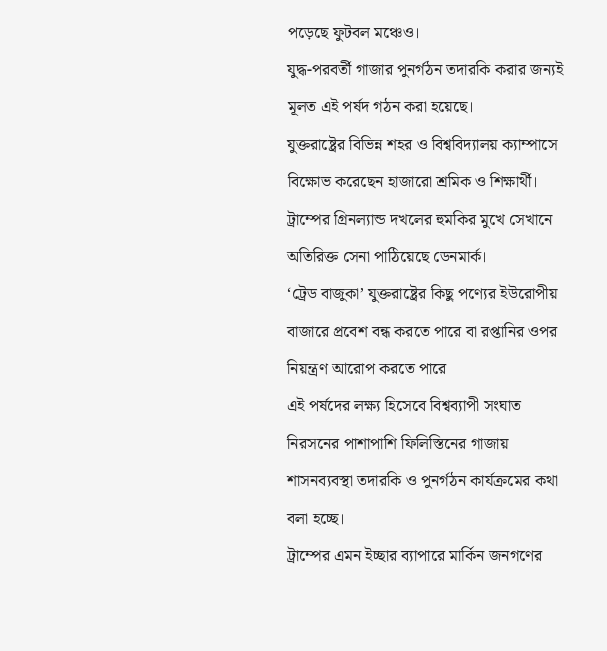পড়েছে ফুটবল মঞ্চেও।
যুদ্ধ-পরবর্তী গাজার পুনর্গঠন তদারকি করার জন্যই মূলত এই পর্ষদ গঠন করা হয়েছে।
যুক্তরাষ্ট্রের বিভিন্ন শহর ও বিশ্ববিদ্যালয় ক্যাম্পাসে বিক্ষোভ করেছেন হাজারো শ্রমিক ও শিক্ষার্থী।
ট্রাম্পের গ্রিনল্যান্ড দখলের হুমকির মুখে সেখানে অতিরিক্ত সেনা পাঠিয়েছে ডেনমার্ক।
‘ট্রেড বাজুকা’ যুক্তরাষ্ট্রের কিছু পণ্যের ইউরোপীয় বাজারে প্রবেশ বন্ধ করতে পারে বা রপ্তানির ওপর নিয়ন্ত্রণ আরোপ করতে পারে
এই পর্ষদের লক্ষ্য হিসেবে বিশ্বব্যাপী সংঘাত নিরসনের পাশাপাশি ফিলিস্তিনের গাজায় শাসনব্যবস্থা তদারকি ও পুনর্গঠন কার্যক্রমের কথা বলা হচ্ছে।
ট্রাম্পের এমন ইচ্ছার ব্যাপারে মার্কিন জনগণের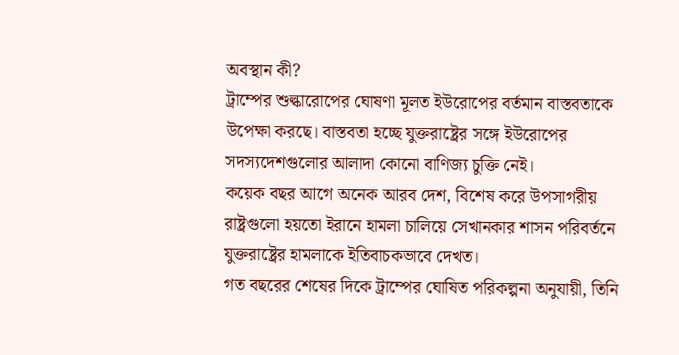অবস্থান কী?
ট্রাম্পের শুল্কারোপের ঘোষণা মূলত ইউরোপের বর্তমান বাস্তবতাকে উপেক্ষা করছে। বাস্তবতা হচ্ছে যুক্তরাষ্ট্রের সঙ্গে ইউরোপের সদস্যদেশগুলোর আলাদা কোনো বাণিজ্য চুক্তি নেই।
কয়েক বছর আগে অনেক আরব দেশ, বিশেষ করে উপসাগরীয় রাষ্ট্রগুলো হয়তো ইরানে হামলা চালিয়ে সেখানকার শাসন পরিবর্তনে যুক্তরাষ্ট্রের হামলাকে ইতিবাচকভাবে দেখত।
গত বছরের শেষের দিকে ট্রাম্পের ঘোষিত পরিকল্পনা অনুযায়ী, তিনি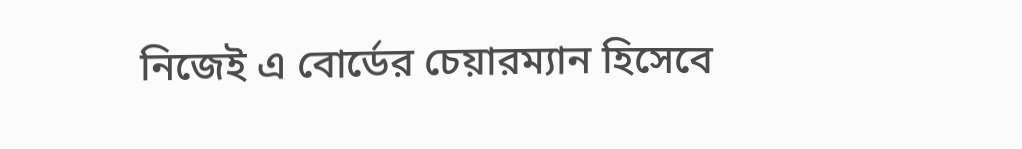নিজেই এ বোর্ডের চেয়ারম্যান হিসেবে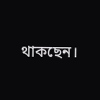থাকছেন।